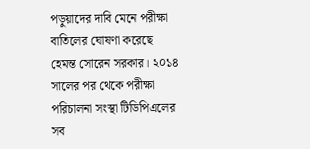পড়ুয়াদের দাবি মেনে পরীক্ষা বাতিলের ঘোষণা করেছে হেমন্ত সোরেন সরকার। ২০১৪ সালের পর থেকে পরীক্ষা পরিচালনা সংস্থা টিডিপিএলের সব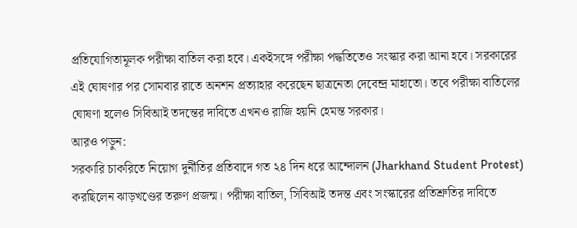প্রতিযোগিতামূলক পরীক্ষা বাতিল করা হবে। একইসঙ্গে পরীক্ষা পদ্ধতিতেও সংস্কার করা আনা হবে। সরকারের এই ঘোষণার পর সোমবার রাতে অনশন প্রত্যাহার করেছেন ছাত্রনেতা দেবেন্দ্র মাহাতো। তবে পরীক্ষা বাতিলের ঘোষণা হলেও সিবিআই তদন্তের দাবিতে এখনও রাজি হয়নি হেমন্ত সরকার।
আরও পড়ুন:
সরকারি চাকরিতে নিয়োগ দুর্নীতির প্রতিবাদে গত ২৪ দিন ধরে আন্দোলন (Jharkhand Student Protest) করছিলেন ঝাড়খণ্ডের তরুণ প্রজন্ম। পরীক্ষা বাতিল, সিবিআই তদন্ত এবং সংস্কারের প্রতিশ্রুতির দাবিতে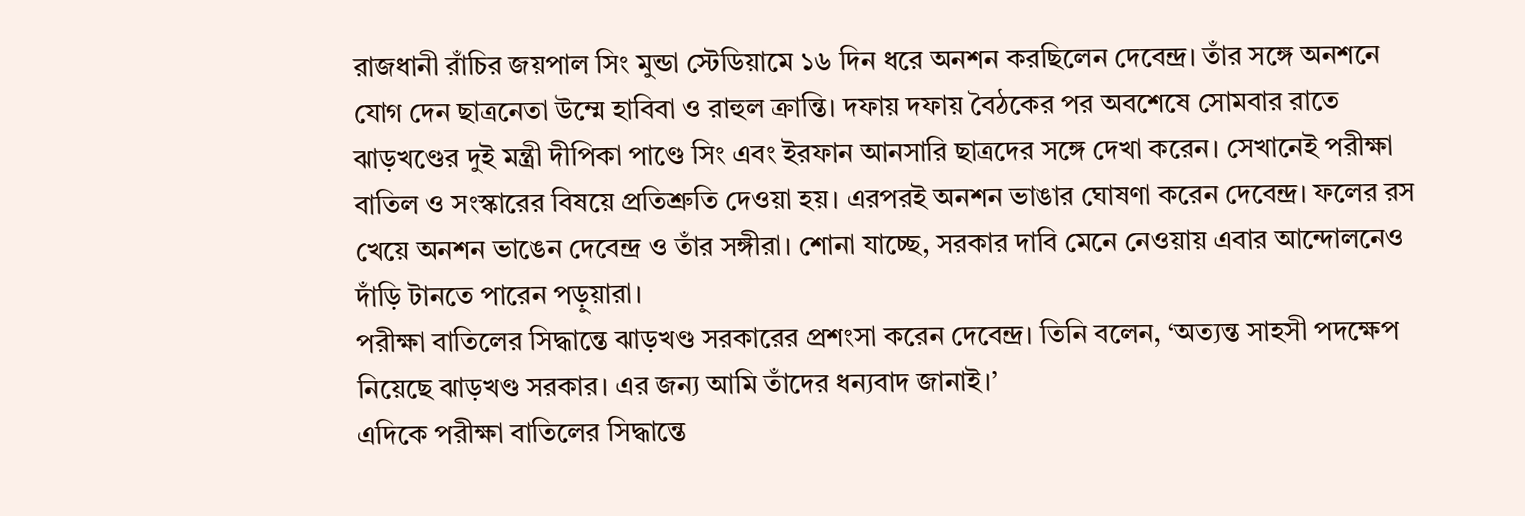রাজধানী রাঁচির জয়পাল সিং মুন্ডা স্টেডিয়ামে ১৬ দিন ধরে অনশন করছিলেন দেবেন্দ্র। তাঁর সঙ্গে অনশনে যোগ দেন ছাত্রনেতা উম্মে হাবিবা ও রাহুল ক্রান্তি। দফায় দফায় বৈঠকের পর অবশেষে সোমবার রাতে ঝাড়খণ্ডের দুই মন্ত্রী দীপিকা পাণ্ডে সিং এবং ইরফান আনসারি ছাত্রদের সঙ্গে দেখা করেন। সেখানেই পরীক্ষা বাতিল ও সংস্কারের বিষয়ে প্রতিশ্রুতি দেওয়া হয়। এরপরই অনশন ভাঙার ঘোষণা করেন দেবেন্দ্র। ফলের রস খেয়ে অনশন ভাঙেন দেবেন্দ্র ও তাঁর সঙ্গীরা। শোনা যাচ্ছে, সরকার দাবি মেনে নেওয়ায় এবার আন্দোলনেও দাঁড়ি টানতে পারেন পড়ুয়ারা।
পরীক্ষা বাতিলের সিদ্ধান্তে ঝাড়খণ্ড সরকারের প্রশংসা করেন দেবেন্দ্র। তিনি বলেন, ‘অত্যন্ত সাহসী পদক্ষেপ নিয়েছে ঝাড়খণ্ড সরকার। এর জন্য আমি তাঁদের ধন্যবাদ জানাই।’
এদিকে পরীক্ষা বাতিলের সিদ্ধান্তে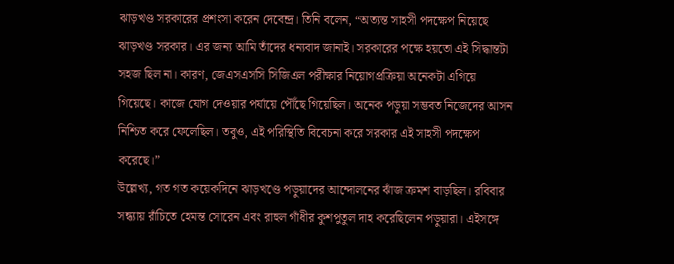ঝাড়খণ্ড সরকারের প্রশংসা করেন দেবেন্দ্র। তিনি বলেন, “অত্যন্ত সাহসী পদক্ষেপ নিয়েছে ঝাড়খণ্ড সরকার। এর জন্য আমি তাঁদের ধন্যবাদ জানাই। সরকারের পক্ষে হয়তো এই সিদ্ধান্তটা সহজ ছিল না। কারণ, জেএসএসসি সিজিএল পরীক্ষার নিয়োগপ্রক্রিয়া অনেকটা এগিয়ে গিয়েছে। কাজে যোগ দেওয়ার পর্যায়ে পৌঁছে গিয়েছিল। অনেক পড়ুয়া সম্ভবত নিজেদের আসন নিশ্চিত করে ফেলেছিল। তবুও, এই পরিস্থিতি বিবেচনা করে সরকার এই সাহসী পদক্ষেপ করেছে।”
উল্লেখ্য, গত গত কয়েকদিনে ঝাড়খণ্ডে পড়ুয়াদের আন্দোলনের ঝাঁজ ক্রমশ বাড়ছিল। রবিবার সন্ধ্যায় রাঁচিতে হেমন্ত সোরেন এবং রাহুল গাঁধীর কুশপুতুল দাহ করেছিলেন পড়ুয়ারা। এইসঙ্গে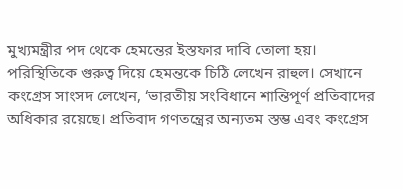মুখ্যমন্ত্রীর পদ থেকে হেমন্তের ইস্তফার দাবি তোলা হয়। পরিস্থিতিকে গুরুত্ব দিয়ে হেমন্তকে চিঠি লেখেন রাহুল। সেখানে কংগ্রেস সাংসদ লেখেন, ‘ভারতীয় সংবিধানে শান্তিপূর্ণ প্রতিবাদের অধিকার রয়েছে। প্রতিবাদ গণতন্ত্রের অন্যতম স্তম্ভ এবং কংগ্রেস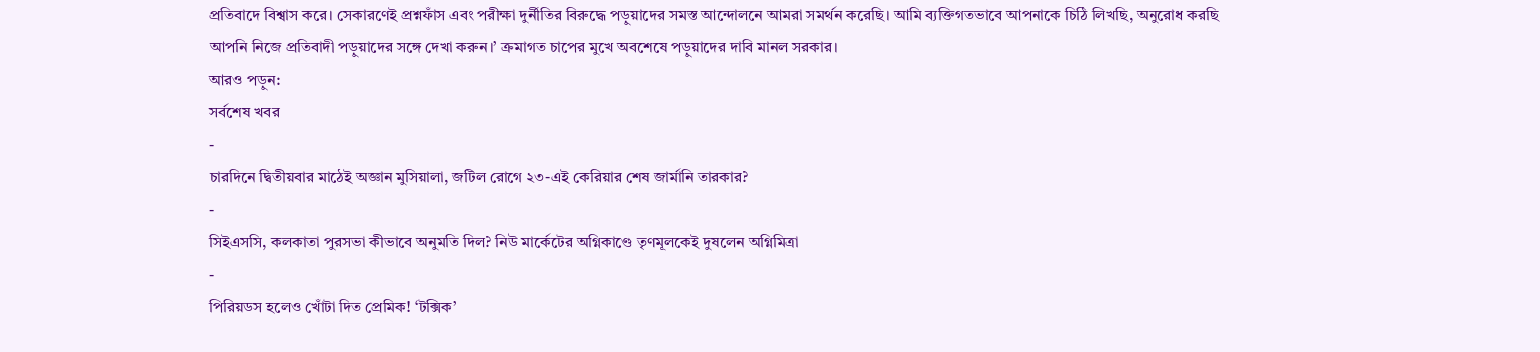প্রতিবাদে বিশ্বাস করে। সেকারণেই প্রশ্নফাঁস এবং পরীক্ষা দুর্নীতির বিরুদ্ধে পড়ুয়াদের সমস্ত আন্দোলনে আমরা সমর্থন করেছি। আমি ব্যক্তিগতভাবে আপনাকে চিঠি লিখছি, অনুরোধ করছি আপনি নিজে প্রতিবাদী পড়ুয়াদের সঙ্গে দেখা করুন।’ ক্রমাগত চাপের মুখে অবশেষে পড়ুয়াদের দাবি মানল সরকার।
আরও পড়ুন:
সর্বশেষ খবর
-
চারদিনে দ্বিতীয়বার মাঠেই অজ্ঞান মুসিয়ালা, জটিল রোগে ২৩-এই কেরিয়ার শেষ জার্মানি তারকার?
-
সিইএসসি, কলকাতা পুরসভা কীভাবে অনুমতি দিল? নিউ মার্কেটের অগ্নিকাণ্ডে তৃণমূলকেই দুষলেন অগ্নিমিত্রা
-
পিরিয়ডস হলেও খোঁটা দিত প্রেমিক! ‘টক্সিক’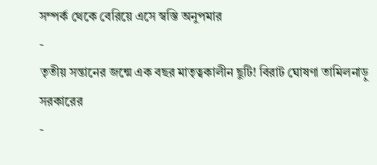সম্পর্ক থেকে বেরিয়ে এসে স্বস্তি অনুপমার
-
তৃতীয় সন্তানের জন্মে এক বছর মাতৃত্বকালীন ছুটি! বিরাট ঘোষণা তামিলনাড়ু সরকারের
-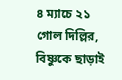৪ ম্যাচে ২১ গোল দিল্লির, বিষ্ণুকে ছাড়াই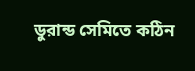ডুরান্ড সেমিতে কঠিন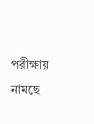পরীক্ষায় নামছে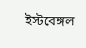ইস্টবেঙ্গল